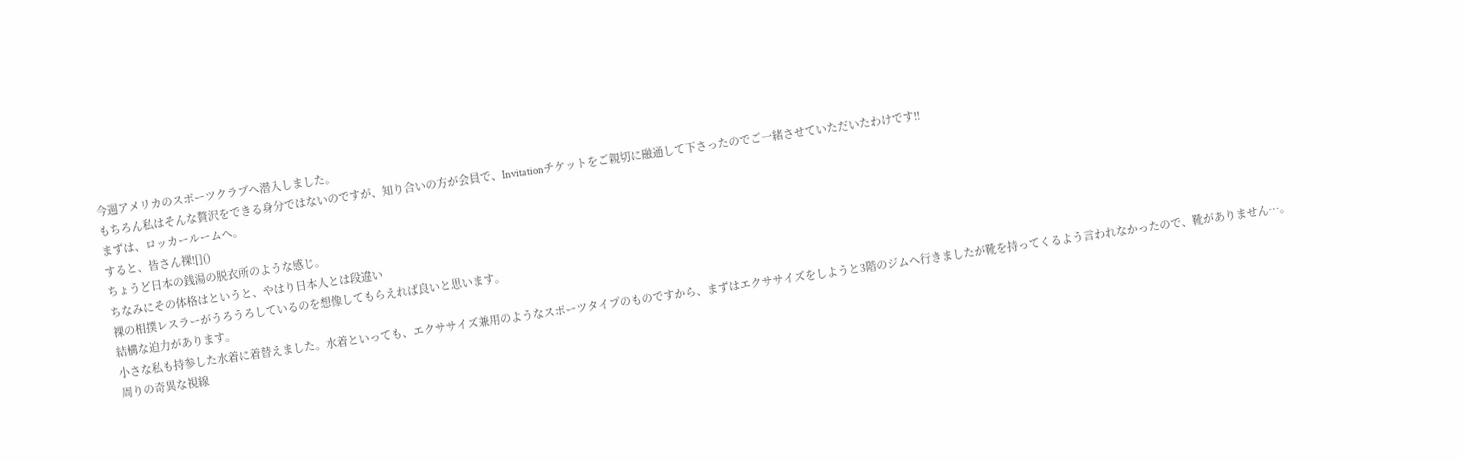今週アメリカのスポーツクラブへ潜入しました。
もちろん私はそんな贅沢をできる身分ではないのですが、知り合いの方が会員で、Invitationチケットをご親切に融通して下さったのでご一緒させていただいたわけです!!
まずは、ロッカールームへ。
すると、皆さん裸![]()
ちょうど日本の銭湯の脱衣所のような感じ。
ちなみにその体格はというと、やはり日本人とは段違い
裸の相撲レスラーがうろうろしているのを想像してもらえれば良いと思います。
結構な迫力があります。
小さな私も持参した水着に着替えました。水着といっても、エクササイズ兼用のようなスポーツタイプのものですから、まずはエクササイズをしようと3階のジムへ行きましたが靴を持ってくるよう言われなかったので、靴がありません…。
周りの奇異な視線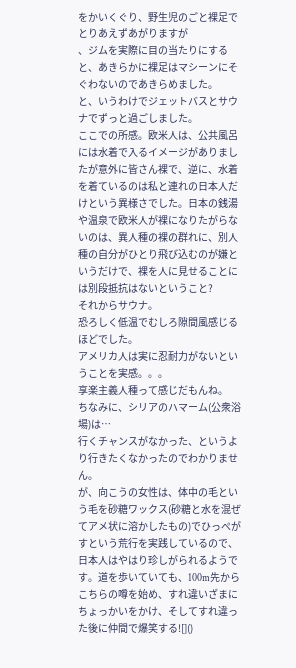をかいくぐり、野生児のごと裸足でとりあえずあがりますが
、ジムを実際に目の当たりにすると、あきらかに裸足はマシーンにそぐわないのであきらめました。
と、いうわけでジェットバスとサウナでずっと過ごしました。
ここでの所感。欧米人は、公共風呂には水着で入るイメージがありましたが意外に皆さん裸で、逆に、水着を着ているのは私と連れの日本人だけという異様さでした。日本の銭湯や温泉で欧米人が裸になりたがらないのは、異人種の裸の群れに、別人種の自分がひとり飛び込むのが嫌というだけで、裸を人に見せることには別段抵抗はないということ?
それからサウナ。
恐ろしく低温でむしろ隙間風感じるほどでした。
アメリカ人は実に忍耐力がないということを実感。。。
享楽主義人種って感じだもんね。
ちなみに、シリアのハマーム(公衆浴場)は…
行くチャンスがなかった、というより行きたくなかったのでわかりません。
が、向こうの女性は、体中の毛という毛を砂糖ワックス(砂糖と水を混ぜてアメ状に溶かしたもの)でひっぺがすという荒行を実践しているので、日本人はやはり珍しがられるようです。道を歩いていても、100m先からこちらの噂を始め、すれ違いざまにちょっかいをかけ、そしてすれ違った後に仲間で爆笑する![]()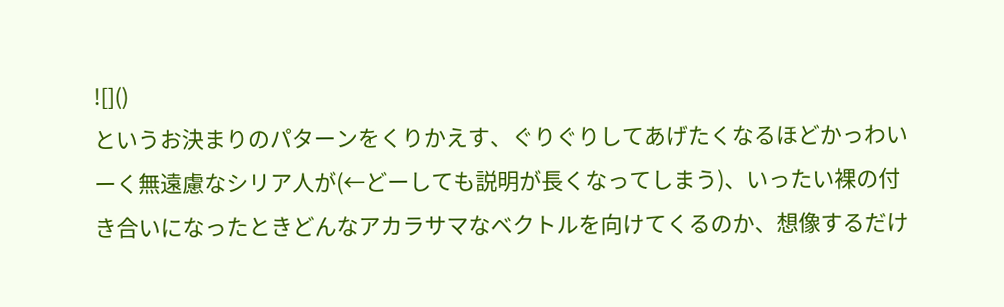![]()
というお決まりのパターンをくりかえす、ぐりぐりしてあげたくなるほどかっわいーく無遠慮なシリア人が(←どーしても説明が長くなってしまう)、いったい裸の付き合いになったときどんなアカラサマなベクトルを向けてくるのか、想像するだけ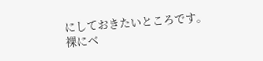にしておきたいところです。裸にベ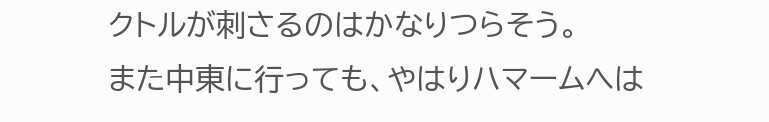クトルが刺さるのはかなりつらそう。
また中東に行っても、やはりハマームへは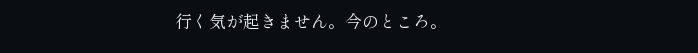行く気が起きません。今のところ。